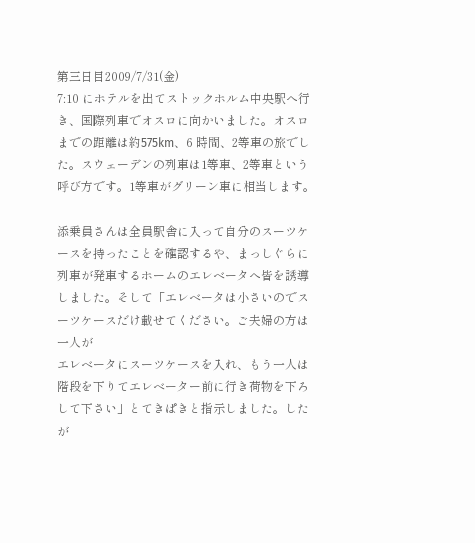第三日目2009/7/31(金)
7:10 にホテルを出てストックホルム中央駅へ行き、国際列車でオスロに向かいました。オスロまでの距離は約575km、6 時間、2等車の旅でした。スウェーデンの列車は1等車、2等車という呼び方です。1等車がグリーン車に相当します。

添乗員さんは全員駅舎に入って自分のスーツケースを持ったことを確認するや、まっしぐらに列車が発車するホームのエレベータへ皆を誘導しました。そして「エレベータは小さいのでスーツケースだけ載せてください。ご夫婦の方は一人が
エレベータにスーツケースを入れ、もう一人は階段を下りてエレベーター前に行き荷物を下ろして下さい」とてきぱきと指示しました。したが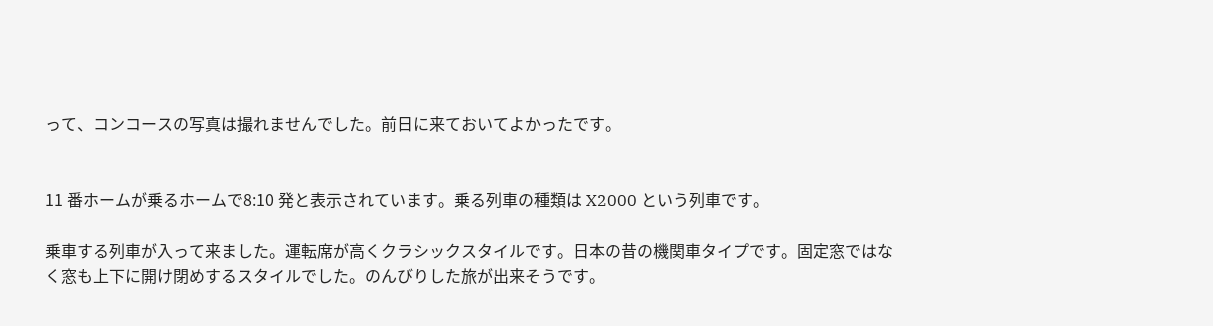って、コンコースの写真は撮れませんでした。前日に来ておいてよかったです。


11 番ホームが乗るホームで8:10 発と表示されています。乗る列車の種類は X2000 という列車です。

乗車する列車が入って来ました。運転席が高くクラシックスタイルです。日本の昔の機関車タイプです。固定窓ではなく窓も上下に開け閉めするスタイルでした。のんびりした旅が出来そうです。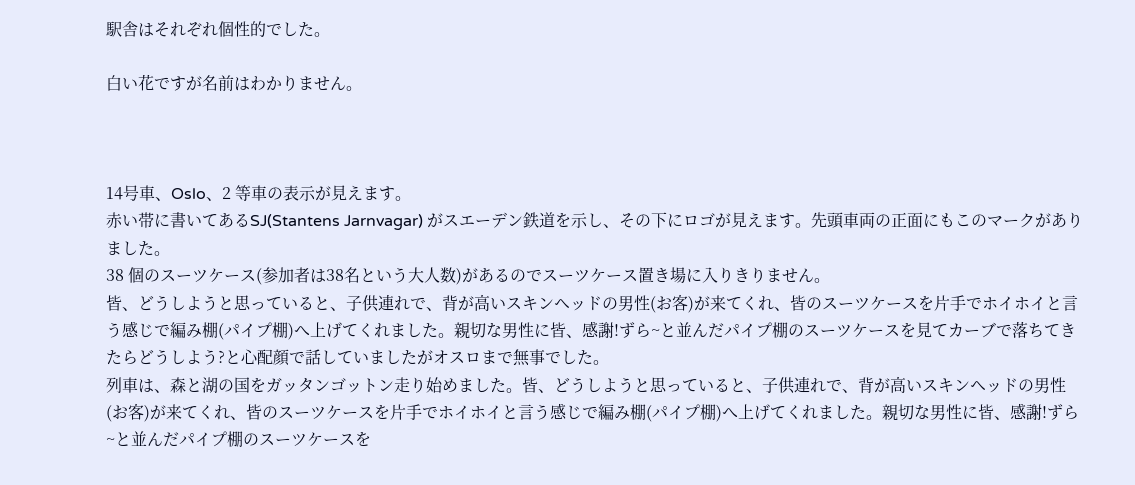駅舎はそれぞれ個性的でした。

白い花ですが名前はわかりません。



14号車、Oslo、2 等車の表示が見えます。
赤い帯に書いてあるSJ(Stantens Jarnvagar) がスエーデン鉄道を示し、その下にロゴが見えます。先頭車両の正面にもこのマークがありました。
38 個のスーツケース(参加者は38名という大人数)があるのでスーツケース置き場に入りきりません。
皆、どうしようと思っていると、子供連れで、背が高いスキンヘッドの男性(お客)が来てくれ、皆のスーツケースを片手でホイホイと言う感じで編み棚(パイプ棚)へ上げてくれました。親切な男性に皆、感謝!ずら~と並んだパイプ棚のスーツケースを見てカーブで落ちてきたらどうしよう?と心配顔で話していましたがオスロまで無事でした。
列車は、森と湖の国をガッタンゴットン走り始めました。皆、どうしようと思っていると、子供連れで、背が高いスキンヘッドの男性(お客)が来てくれ、皆のスーツケースを片手でホイホイと言う感じで編み棚(パイプ棚)へ上げてくれました。親切な男性に皆、感謝!ずら~と並んだパイプ棚のスーツケースを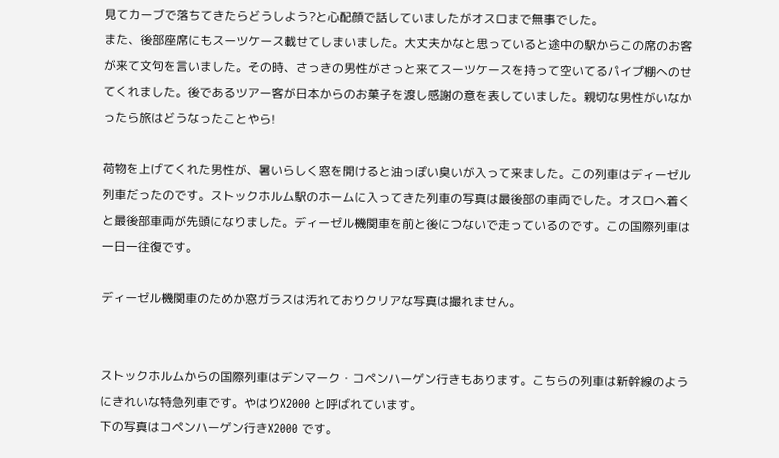見てカーブで落ちてきたらどうしよう?と心配顔で話していましたがオスロまで無事でした。
また、後部座席にもスーツケース載せてしまいました。大丈夫かなと思っていると途中の駅からこの席のお客が来て文句を言いました。その時、さっきの男性がさっと来てスーツケースを持って空いてるパイプ棚へのせてくれました。後であるツアー客が日本からのお菓子を渡し感謝の意を表していました。親切な男性がいなかったら旅はどうなったことやら!

荷物を上げてくれた男性が、暑いらしく窓を開けると油っぽい臭いが入って来ました。この列車はディーゼル列車だったのです。ストックホルム駅のホームに入ってきた列車の写真は最後部の車両でした。オスロへ着くと最後部車両が先頭になりました。ディーゼル機関車を前と後につないで走っているのです。この国際列車は一日一往復です。

ディーゼル機関車のためか窓ガラスは汚れておりクリアな写真は撮れません。


ストックホルムからの国際列車はデンマーク・コペンハーゲン行きもあります。こちらの列車は新幹線のようにきれいな特急列車です。やはりX2000 と呼ばれています。
下の写真はコペンハーゲン行きX2000 です。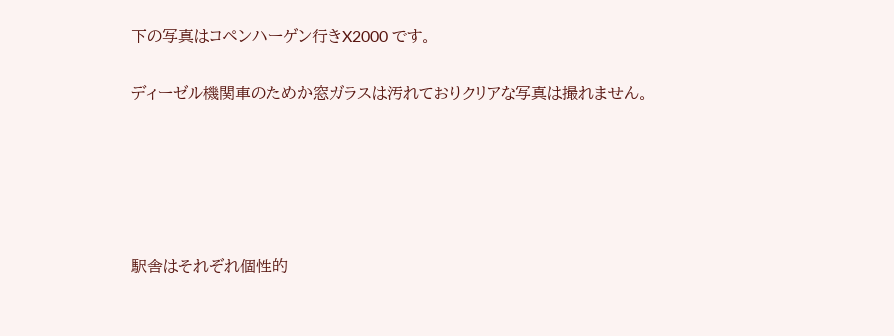下の写真はコペンハーゲン行きX2000 です。

ディーゼル機関車のためか窓ガラスは汚れておりクリアな写真は撮れません。





駅舎はそれぞれ個性的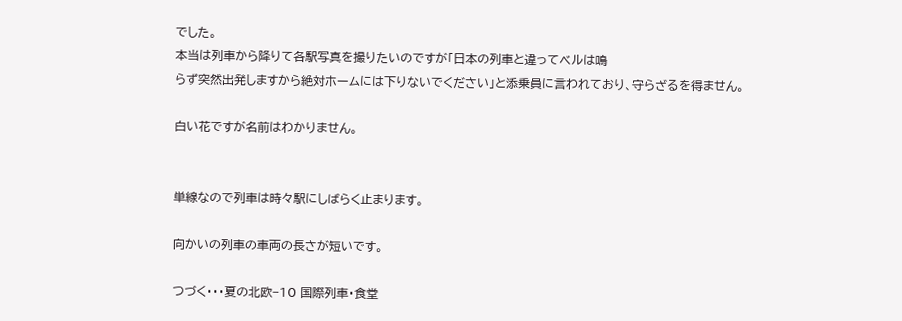でした。
本当は列車から降りて各駅写真を撮りたいのですが「日本の列車と違ってベルは鳴
らず突然出発しますから絶対ホームには下りないでください」と添乗員に言われており、守らざるを得ません。

白い花ですが名前はわかりません。


単線なので列車は時々駅にしばらく止まります。

向かいの列車の車両の長さが短いです。

つづく・・・夏の北欧−10 国際列車・食堂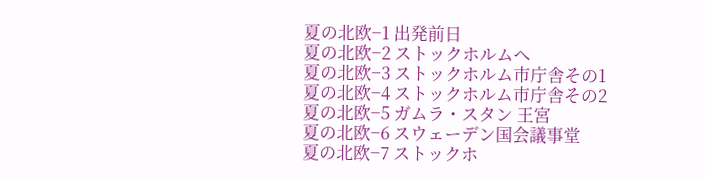夏の北欧−1 出発前日
夏の北欧−2 ストックホルムへ
夏の北欧−3 ストックホルム市庁舎その1
夏の北欧−4 ストックホルム市庁舎その2
夏の北欧−5 ガムラ・スタン 王宮
夏の北欧−6 スウェーデン国会議事堂
夏の北欧−7 ストックホ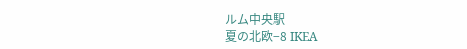ルム中央駅
夏の北欧−8 IKEA